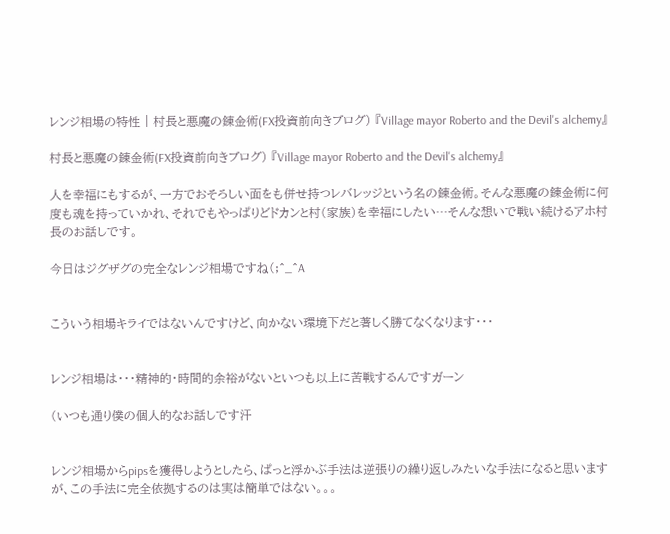レンジ相場の特性 | 村長と悪魔の錬金術(FX投資前向きブログ) 『Village mayor Roberto and the Devil's alchemy』

村長と悪魔の錬金術(FX投資前向きブログ) 『Village mayor Roberto and the Devil's alchemy』

人を幸福にもするが、一方でおそろしい面をも併せ持つレバレッジという名の錬金術。そんな悪魔の錬金術に何度も魂を持っていかれ、それでもやっぱりどドカンと村(家族)を幸福にしたい…そんな想いで戦い続けるアホ村長のお話しです。

今日はジグザグの完全なレンジ相場ですね(;^_^A


こういう相場キライではないんですけど、向かない環境下だと著しく勝てなくなります・・・


レンジ相場は・・・精神的・時間的余裕がないといつも以上に苦戦するんですガーン

(いつも通り僕の個人的なお話しです汗


レンジ相場からpipsを獲得しようとしたら、ぱっと浮かぶ手法は逆張りの繰り返しみたいな手法になると思いますが、この手法に完全依拠するのは実は簡単ではない。。。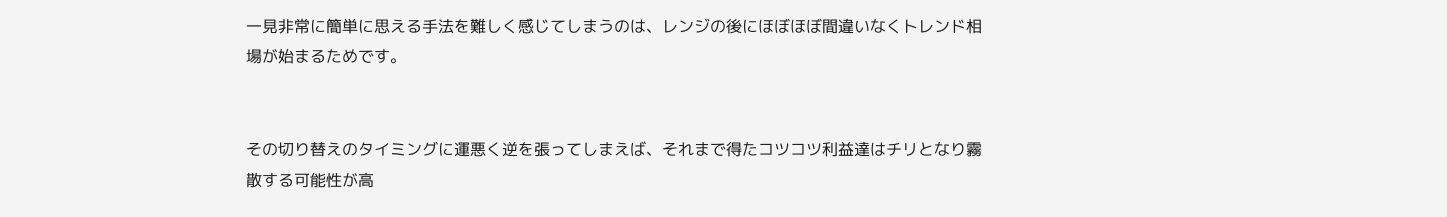一見非常に簡単に思える手法を難しく感じてしまうのは、レンジの後にほぼほぼ間違いなくトレンド相場が始まるためです。


その切り替えのタイミングに運悪く逆を張ってしまえば、それまで得たコツコツ利益達はチリとなり霧散する可能性が高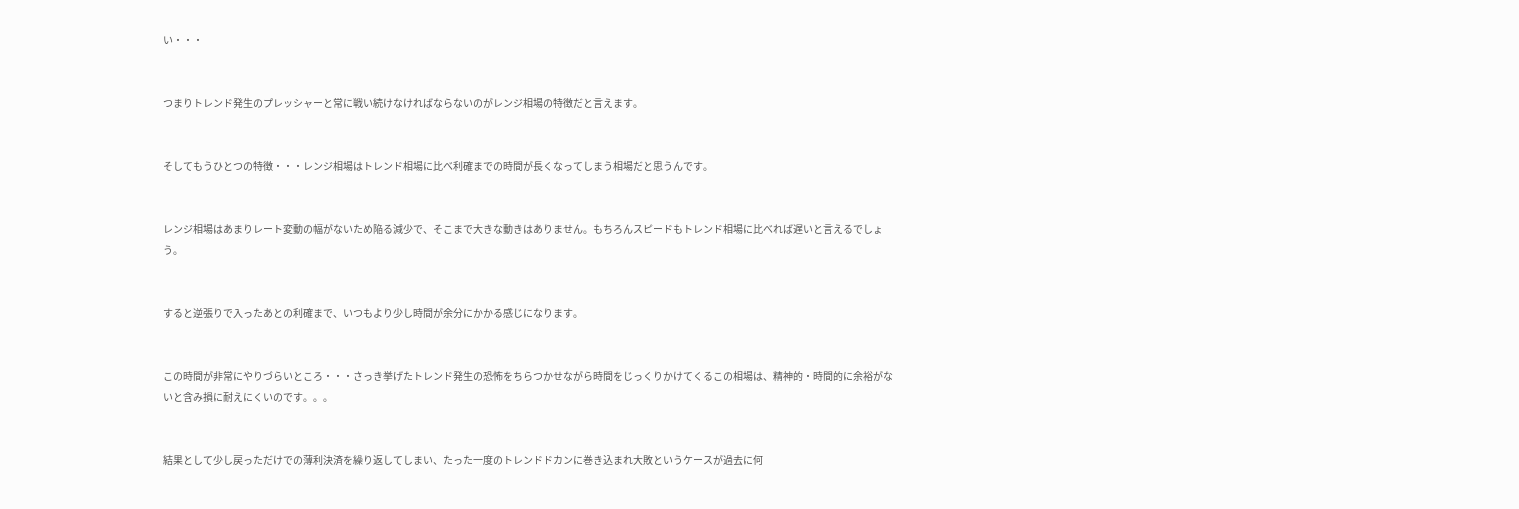い・・・


つまりトレンド発生のプレッシャーと常に戦い続けなければならないのがレンジ相場の特徴だと言えます。


そしてもうひとつの特徴・・・レンジ相場はトレンド相場に比べ利確までの時間が長くなってしまう相場だと思うんです。


レンジ相場はあまりレート変動の幅がないため陥る減少で、そこまで大きな動きはありません。もちろんスピードもトレンド相場に比べれば遅いと言えるでしょう。


すると逆張りで入ったあとの利確まで、いつもより少し時間が余分にかかる感じになります。


この時間が非常にやりづらいところ・・・さっき挙げたトレンド発生の恐怖をちらつかせながら時間をじっくりかけてくるこの相場は、精神的・時間的に余裕がないと含み損に耐えにくいのです。。。


結果として少し戻っただけでの薄利決済を繰り返してしまい、たった一度のトレンドドカンに巻き込まれ大敗というケースが過去に何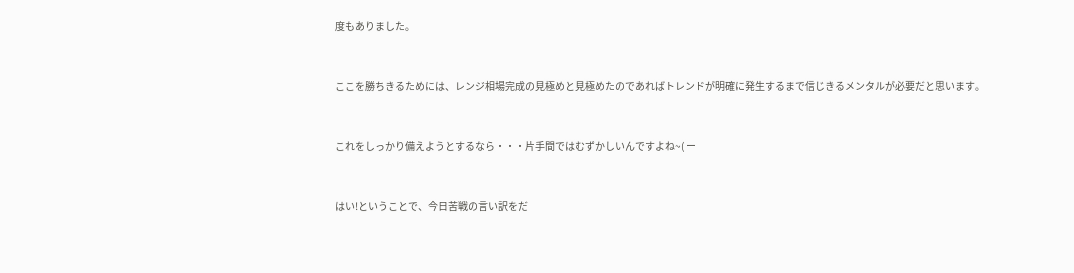度もありました。


ここを勝ちきるためには、レンジ相場完成の見極めと見極めたのであればトレンドが明確に発生するまで信じきるメンタルが必要だと思います。


これをしっかり備えようとするなら・・・片手間ではむずかしいんですよね~( ー


はい!ということで、今日苦戦の言い訳をだ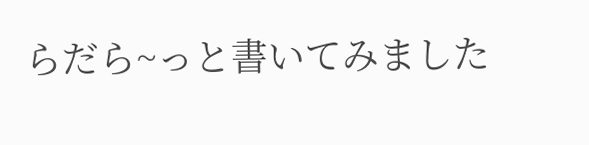らだら~っと書いてみました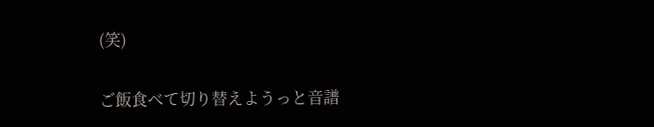(笑)


ご飯食べて切り替えようっと音譜